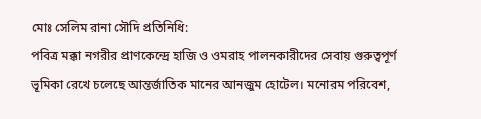মোঃ সেলিম রানা সৌদি প্রতিনিধি:
পবিত্র মক্কা নগরীর প্রাণকেন্দ্রে হাজি ও ওমরাহ পালনকারীদের সেবায় গুরুত্বপূর্ণ ভূমিকা রেখে চলেছে আন্তর্জাতিক মানের আনজুম হোটেল। মনোরম পরিবেশ,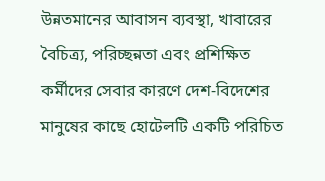উন্নতমানের আবাসন ব্যবস্থা, খাবারের বৈচিত্র্য, পরিচ্ছন্নতা এবং প্রশিক্ষিত কর্মীদের সেবার কারণে দেশ-বিদেশের মানুষের কাছে হোটেলটি একটি পরিচিত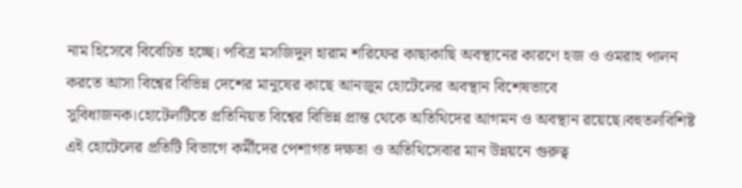নাম হিসেবে বিবেচিত হচ্ছে। পবিত্র মসজিদুল হারাম শরিফের কাছাকাছি অবস্থানের কারণে হজ ও ওমরাহ পালন করতে আসা বিশ্বের বিভিন্ন দেশের মানুষের কাছে আনজুম হোটেলের অবস্থান বিশেষভাবে সুবিধাজনক।হোটেলটিতে প্রতিনিয়ত বিশ্বের বিভিন্ন প্রান্ত থেকে অতিথিদের আগমন ও অবস্থান রয়েছে।বহুতলবিশিষ্ট এই হোটেলের প্রতিটি বিভাগে কর্মীদের পেশাগত দক্ষতা ও অতিথিসেবার মান উন্নয়নে গুরুত্ব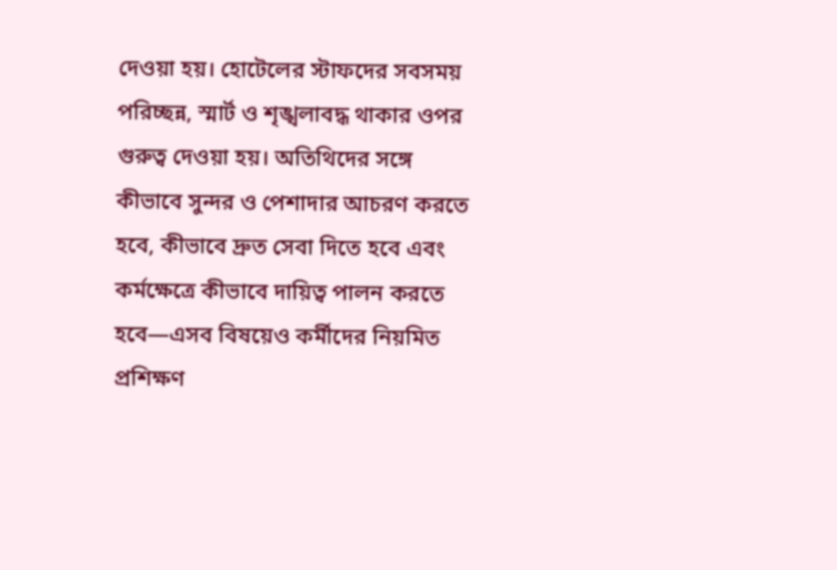দেওয়া হয়। হোটেলের স্টাফদের সবসময় পরিচ্ছন্ন, স্মার্ট ও শৃঙ্খলাবদ্ধ থাকার ওপর গুরুত্ব দেওয়া হয়। অতিথিদের সঙ্গে কীভাবে সুন্দর ও পেশাদার আচরণ করতে হবে, কীভাবে দ্রুত সেবা দিতে হবে এবং কর্মক্ষেত্রে কীভাবে দায়িত্ব পালন করতে হবে—এসব বিষয়েও কর্মীদের নিয়মিত প্রশিক্ষণ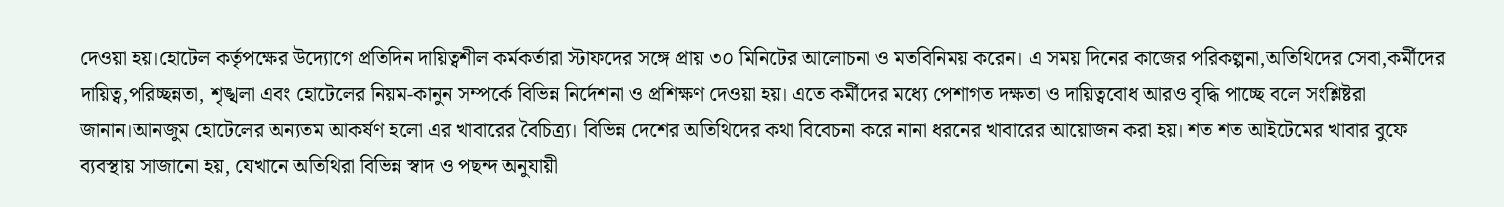দেওয়া হয়।হোটেল কর্তৃপক্ষের উদ্যোগে প্রতিদিন দায়িত্বশীল কর্মকর্তারা স্টাফদের সঙ্গে প্রায় ৩০ মিনিটের আলোচনা ও মতবিনিময় করেন। এ সময় দিনের কাজের পরিকল্পনা,অতিথিদের সেবা,কর্মীদের দায়িত্ব,পরিচ্ছন্নতা, শৃঙ্খলা এবং হোটেলের নিয়ম-কানুন সম্পর্কে বিভিন্ন নির্দেশনা ও প্রশিক্ষণ দেওয়া হয়। এতে কর্মীদের মধ্যে পেশাগত দক্ষতা ও দায়িত্ববোধ আরও বৃদ্ধি পাচ্ছে বলে সংশ্লিষ্টরা জানান।আনজুম হোটেলের অন্যতম আকর্ষণ হলো এর খাবারের বৈচিত্র্য। বিভিন্ন দেশের অতিথিদের কথা বিবেচনা করে নানা ধরনের খাবারের আয়োজন করা হয়। শত শত আইটেমের খাবার বুফে ব্যবস্থায় সাজানো হয়, যেখানে অতিথিরা বিভিন্ন স্বাদ ও পছন্দ অনুযায়ী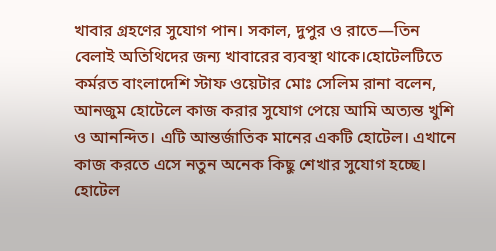খাবার গ্রহণের সুযোগ পান। সকাল, দুপুর ও রাতে—তিন বেলাই অতিথিদের জন্য খাবারের ব্যবস্থা থাকে।হোটেলটিতে কর্মরত বাংলাদেশি স্টাফ ওয়েটার মোঃ সেলিম রানা বলেন, আনজুম হোটেলে কাজ করার সুযোগ পেয়ে আমি অত্যন্ত খুশি ও আনন্দিত। এটি আন্তর্জাতিক মানের একটি হোটেল। এখানে কাজ করতে এসে নতুন অনেক কিছু শেখার সুযোগ হচ্ছে। হোটেল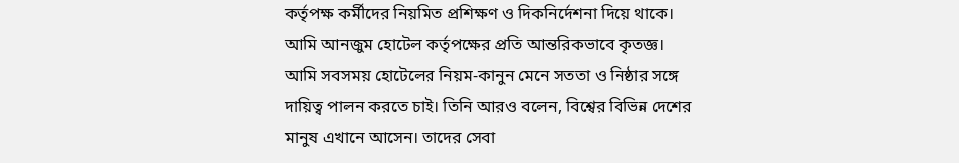কর্তৃপক্ষ কর্মীদের নিয়মিত প্রশিক্ষণ ও দিকনির্দেশনা দিয়ে থাকে। আমি আনজুম হোটেল কর্তৃপক্ষের প্রতি আন্তরিকভাবে কৃতজ্ঞ। আমি সবসময় হোটেলের নিয়ম-কানুন মেনে সততা ও নিষ্ঠার সঙ্গে দায়িত্ব পালন করতে চাই। তিনি আরও বলেন, বিশ্বের বিভিন্ন দেশের মানুষ এখানে আসেন। তাদের সেবা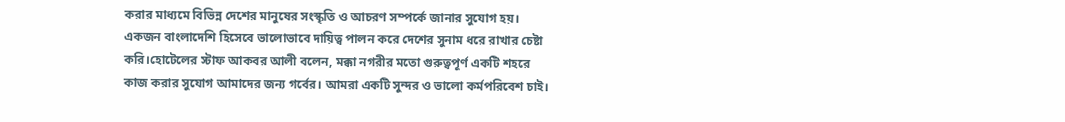করার মাধ্যমে বিভিন্ন দেশের মানুষের সংস্কৃতি ও আচরণ সম্পর্কে জানার সুযোগ হয়। একজন বাংলাদেশি হিসেবে ভালোভাবে দায়িত্ব পালন করে দেশের সুনাম ধরে রাখার চেষ্টা করি।হোটেলের স্টাফ আকবর আলী বলেন, মক্কা নগরীর মতো গুরুত্বপূর্ণ একটি শহরে কাজ করার সুযোগ আমাদের জন্য গর্বের। আমরা একটি সুন্দর ও ভালো কর্মপরিবেশ চাই।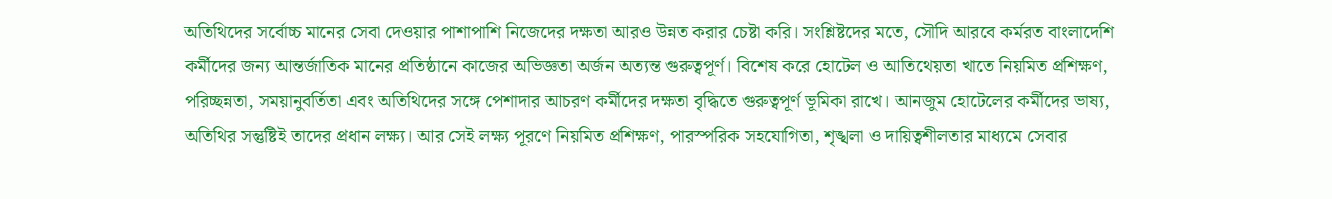অতিথিদের সর্বোচ্চ মানের সেবা দেওয়ার পাশাপাশি নিজেদের দক্ষতা আরও উন্নত করার চেষ্টা করি। সংশ্লিষ্টদের মতে, সৌদি আরবে কর্মরত বাংলাদেশি কর্মীদের জন্য আন্তর্জাতিক মানের প্রতিষ্ঠানে কাজের অভিজ্ঞতা অর্জন অত্যন্ত গুরুত্বপূর্ণ। বিশেষ করে হোটেল ও আতিথেয়তা খাতে নিয়মিত প্রশিক্ষণ, পরিচ্ছন্নতা, সময়ানুবর্তিতা এবং অতিথিদের সঙ্গে পেশাদার আচরণ কর্মীদের দক্ষতা বৃদ্ধিতে গুরুত্বপূর্ণ ভূমিকা রাখে। আনজুম হোটেলের কর্মীদের ভাষ্য, অতিথির সন্তুষ্টিই তাদের প্রধান লক্ষ্য। আর সেই লক্ষ্য পূরণে নিয়মিত প্রশিক্ষণ, পারস্পরিক সহযোগিতা, শৃঙ্খলা ও দায়িত্বশীলতার মাধ্যমে সেবার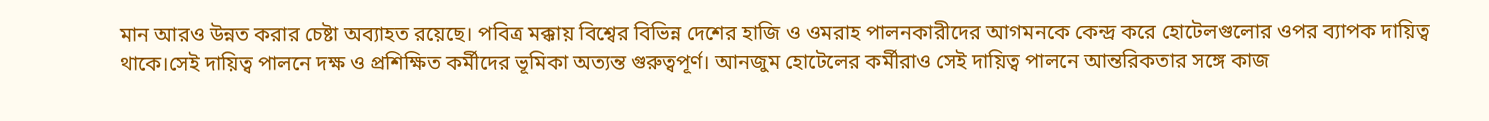মান আরও উন্নত করার চেষ্টা অব্যাহত রয়েছে। পবিত্র মক্কায় বিশ্বের বিভিন্ন দেশের হাজি ও ওমরাহ পালনকারীদের আগমনকে কেন্দ্র করে হোটেলগুলোর ওপর ব্যাপক দায়িত্ব থাকে।সেই দায়িত্ব পালনে দক্ষ ও প্রশিক্ষিত কর্মীদের ভূমিকা অত্যন্ত গুরুত্বপূর্ণ। আনজুম হোটেলের কর্মীরাও সেই দায়িত্ব পালনে আন্তরিকতার সঙ্গে কাজ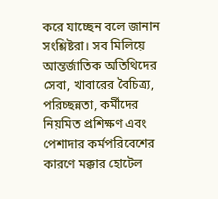করে যাচ্ছেন বলে জানান সংশ্লিষ্টরা। সব মিলিয়ে আন্তর্জাতিক অতিথিদের সেবা, খাবারের বৈচিত্র্য, পরিচ্ছন্নতা, কর্মীদের নিয়মিত প্রশিক্ষণ এবং পেশাদার কর্মপরিবেশের কারণে মক্কার হোটেল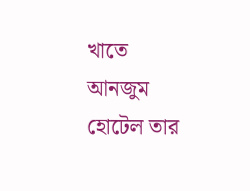খাতে আনজুম হোটেল তার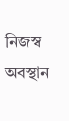নিজস্ব অবস্থান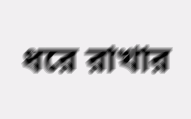ধরে রাখার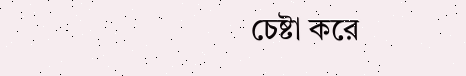চেষ্টা করে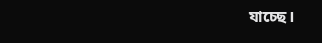যাচ্ছে।